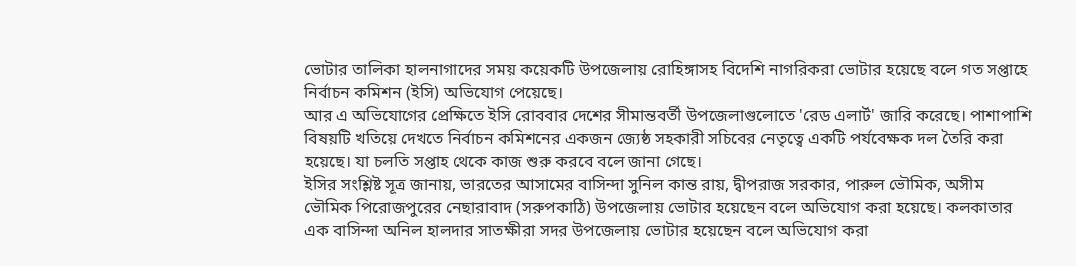ভোটার তালিকা হালনাগাদের সময় কয়েকটি উপজেলায় রোহিঙ্গাসহ বিদেশি নাগরিকরা ভোটার হয়েছে বলে গত সপ্তাহে নির্বাচন কমিশন (ইসি) অভিযোগ পেয়েছে।
আর এ অভিযোগের প্রেক্ষিতে ইসি রোববার দেশের সীমান্তবর্তী উপজেলাগুলোতে 'রেড এলার্ট' জারি করেছে। পাশাপাশি বিষয়টি খতিয়ে দেখতে নির্বাচন কমিশনের একজন জ্যেষ্ঠ সহকারী সচিবের নেতৃত্বে একটি পর্যবেক্ষক দল তৈরি করা হয়েছে। যা চলতি সপ্তাহ থেকে কাজ শুরু করবে বলে জানা গেছে।
ইসির সংশ্লিষ্ট সূত্র জানায়, ভারতের আসামের বাসিন্দা সুনিল কান্ত রায়, দ্বীপরাজ সরকার, পারুল ভৌমিক, অসীম ভৌমিক পিরোজপুরের নেছারাবাদ (সরুপকাঠি) উপজেলায় ভোটার হয়েছেন বলে অভিযোগ করা হয়েছে। কলকাতার এক বাসিন্দা অনিল হালদার সাতক্ষীরা সদর উপজেলায় ভোটার হয়েছেন বলে অভিযোগ করা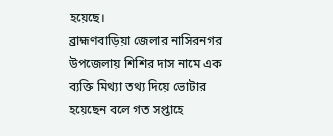হয়েছে।
ব্রাহ্মণবাড়িয়া জেলার নাসিরনগর উপজেলায় শিশির দাস নামে এক ব্যক্তি মিথ্যা তথ্য দিয়ে ভোটার হয়েছেন বলে গত সপ্তাহে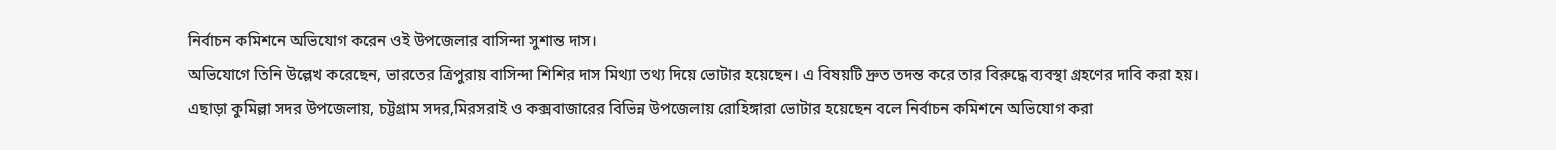নির্বাচন কমিশনে অভিযোগ করেন ওই উপজেলার বাসিন্দা সুশান্ত দাস।
অভিযোগে তিনি উল্লেখ করেছেন, ভারতের ত্রিপুরায় বাসিন্দা শিশির দাস মিথ্যা তথ্য দিয়ে ভোটার হয়েছেন। এ বিষয়টি দ্রুত তদন্ত করে তার বিরুদ্ধে ব্যবস্থা গ্রহণের দাবি করা হয়।
এছাড়া কুমিল্লা সদর উপজেলায়, চট্টগ্রাম সদর,মিরসরাই ও কক্সবাজারের বিভিন্ন উপজেলায় রোহিঙ্গারা ভোটার হয়েছেন বলে নির্বাচন কমিশনে অভিযোগ করা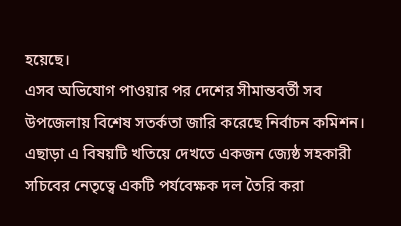হয়েছে।
এসব অভিযোগ পাওয়ার পর দেশের সীমান্তবর্তী সব উপজেলায় বিশেষ সতর্কতা জারি করেছে নির্বাচন কমিশন। এছাড়া এ বিষয়টি খতিয়ে দেখতে একজন জ্যেষ্ঠ সহকারী সচিবের নেতৃত্বে একটি পর্যবেক্ষক দল তৈরি করা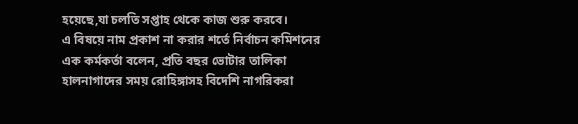হয়েছে,যা চলতি সপ্তাহ থেকে কাজ শুরু করবে।
এ বিষয়ে নাম প্রকাশ না করার শর্তে নির্বাচন কমিশনের এক কর্মকর্তা বলেন, প্রতি বছর ভোটার তালিকা হালনাগাদের সময় রোহিঙ্গাসহ বিদেশি নাগরিকরা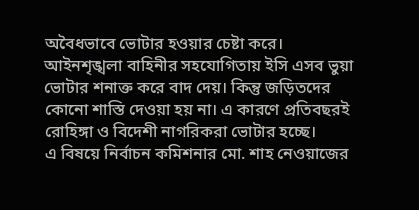অবৈধভাবে ভোটার হওয়ার চেষ্টা করে।
আইনশৃঙ্খলা বাহিনীর সহযোগিতায় ইসি এসব ভুয়া ভোটার শনাক্ত করে বাদ দেয়। কিন্তু জড়িতদের কোনো শাস্তি দেওয়া হয় না। এ কারণে প্রতিবছরই রোহিঙ্গা ও বিদেশী নাগরিকরা ভোটার হচ্ছে।
এ বিষয়ে নির্বাচন কমিশনার মো. শাহ নেওয়াজের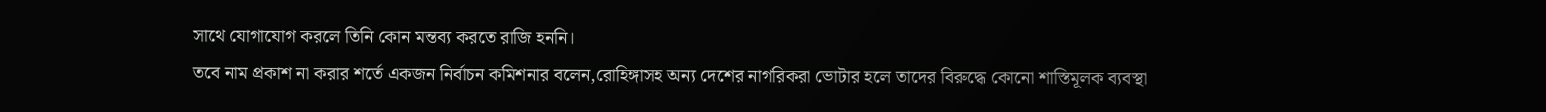সাথে যোগাযোগ করলে তিনি কোন মন্তব্য করতে রাজি হননি।
তবে নাম প্রকাশ না করার শর্তে একজন নির্বাচন কমিশনার বলেন,রোহিঙ্গাসহ অন্য দেশের নাগরিকরা ভোটার হলে তাদের বিরুদ্ধে কোনো শাস্তিমূলক ব্যবস্থা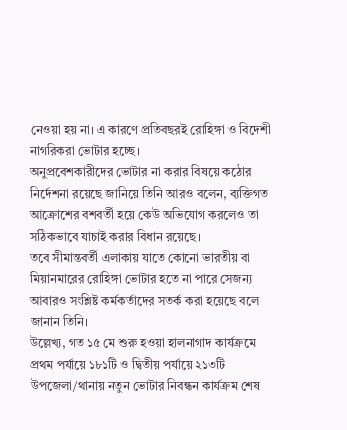নেওয়া হয় না। এ কারণে প্রতিবছরই রোহিঙ্গা ও বিদেশী নাগরিকরা ভোটার হচ্ছে।
অনুপ্রবেশকারীদের ভোটার না করার বিষয়ে কঠোর নির্দেশনা রয়েছে জানিয়ে তিনি আরও বলেন, ব্যক্তিগত আক্রোশের বশবর্তী হয়ে কেউ অভিযোগ করলেও তা সঠিকভাবে যাচাই করার বিধান রয়েছে।
তবে সীমান্তবর্তী এলাকায় যাতে কোনো ভারতীয় বা মিয়ানমারের রোহিঙ্গা ভোটার হতে না পারে সেজন্য আবারও সংশ্লিষ্ট কর্মকর্তাদের সতর্ক করা হয়েছে বলে জানান তিনি।
উল্লেখ্য, গত ১৫ মে শুরু হওয়া হালনাগাদ কার্যক্রমে প্রথম পর্যায়ে ১৮১টি ও দ্বিতীয় পর্যায়ে ২১৩টি উপজেলা/থানায় নতুন ভোটার নিবন্ধন কার্যক্রম শেষ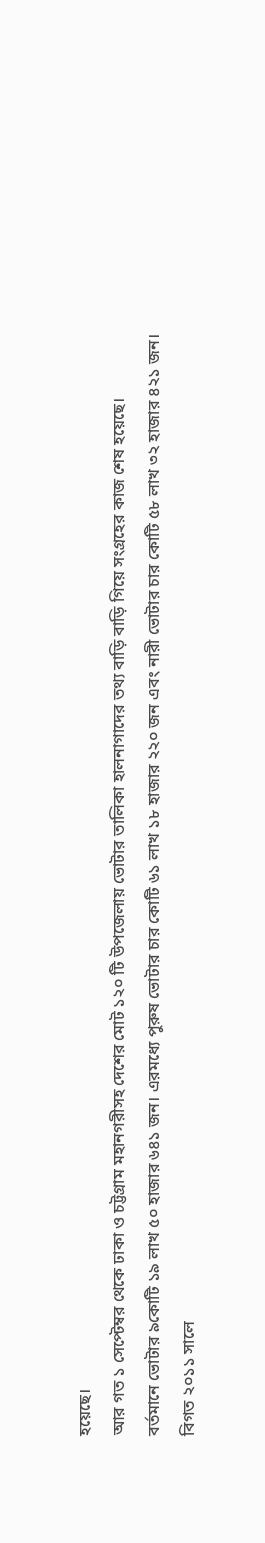হয়েছে।
আর গত ১ সেপ্টেম্বর থেকে ঢাকা ও চট্টগ্রাম মহানগরীসহ দেশের মোট ১২০ টি উপজেলায় ভোটার তালিকা হালনাগাদের তথ্য বাড়ি বাড়ি গিয়ে সংগ্রহের কাজ শেষ হয়েছে।
বর্তমানে ভোটার ৯কোটি ১৯ লাখ ৫০ হাজার ৬৪১ জন। এরমধ্যে পুরুষ ভোটার চার কোটি ৬১ লাখ ১৮ হাজার ২২০ জন এবং নারী ভোটার চার কোটি ৫৮ লাখ ৩২ হাজার ৪২১ জন।
বিগত ২০১১ সালে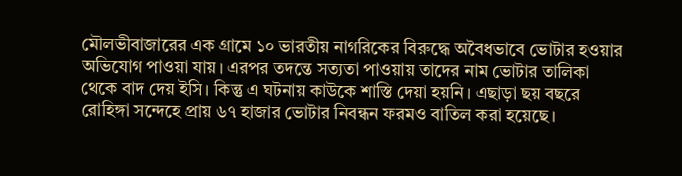মৌলভীবাজারের এক গ্রামে ১০ ভারতীয় নাগরিকের বিরুদ্ধে অবৈধভাবে ভোটার হওয়ার অভিযোগ পাওয়া যায়। এরপর তদন্তে সত্যতা পাওয়ায় তাদের নাম ভোটার তালিকা থেকে বাদ দেয় ইসি। কিন্তু এ ঘটনায় কাউকে শাস্তি দেয়া হয়নি। এছাড়া ছয় বছরে রোহিঙ্গা সন্দেহে প্রায় ৬৭ হাজার ভোটার নিবন্ধন ফরমও বাতিল করা হয়েছে।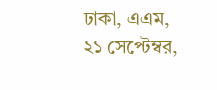ঢাকা, এএম, ২১ সেপ্টেম্বর,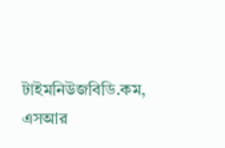টাইমনিউজবিডি.কম, এসআর